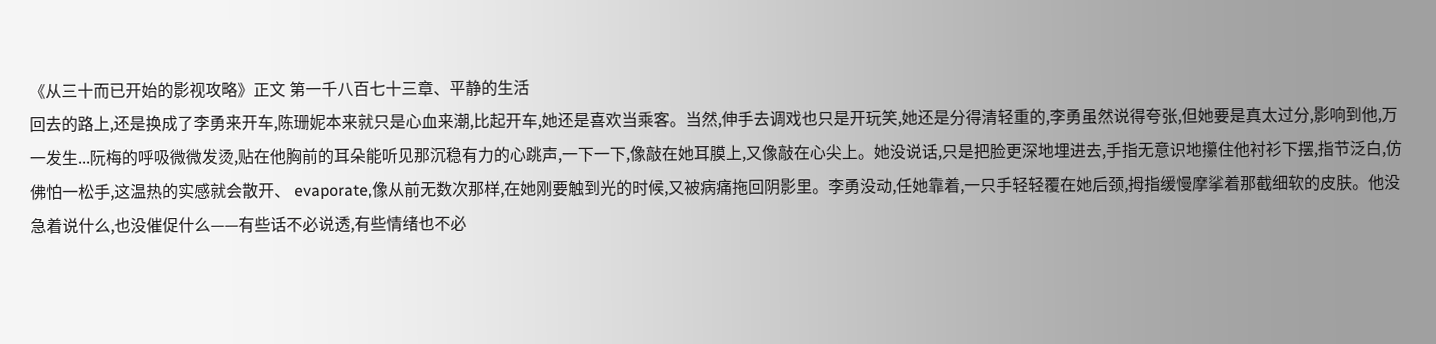《从三十而已开始的影视攻略》正文 第一千八百七十三章、平静的生活
回去的路上,还是换成了李勇来开车,陈珊妮本来就只是心血来潮,比起开车,她还是喜欢当乘客。当然,伸手去调戏也只是开玩笑,她还是分得清轻重的,李勇虽然说得夸张,但她要是真太过分,影响到他,万一发生...阮梅的呼吸微微发烫,贴在他胸前的耳朵能听见那沉稳有力的心跳声,一下一下,像敲在她耳膜上,又像敲在心尖上。她没说话,只是把脸更深地埋进去,手指无意识地攥住他衬衫下摆,指节泛白,仿佛怕一松手,这温热的实感就会散开、 evaporate,像从前无数次那样,在她刚要触到光的时候,又被病痛拖回阴影里。李勇没动,任她靠着,一只手轻轻覆在她后颈,拇指缓慢摩挲着那截细软的皮肤。他没急着说什么,也没催促什么——有些话不必说透,有些情绪也不必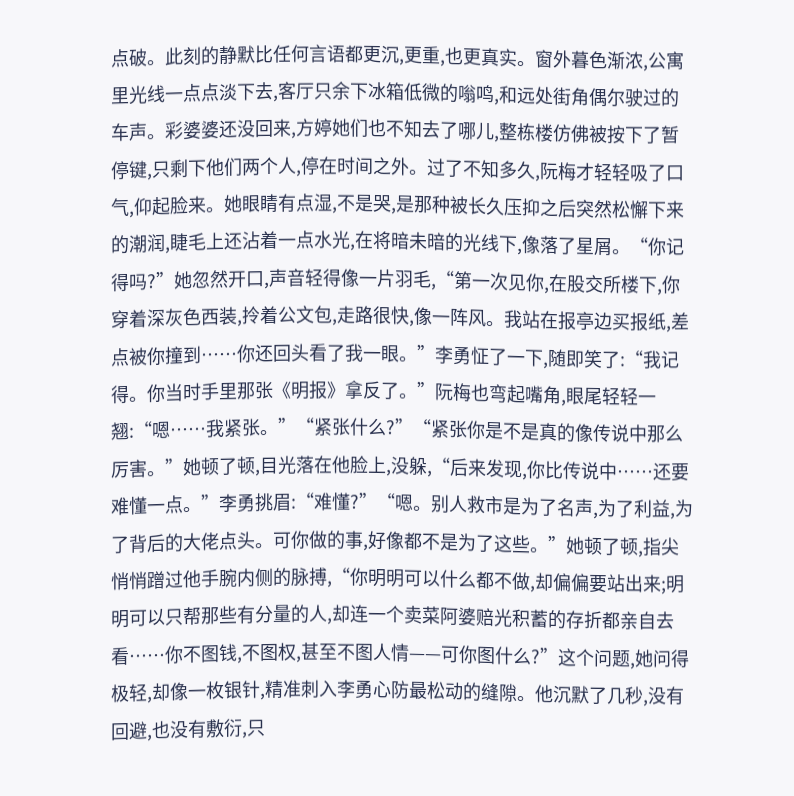点破。此刻的静默比任何言语都更沉,更重,也更真实。窗外暮色渐浓,公寓里光线一点点淡下去,客厅只余下冰箱低微的嗡鸣,和远处街角偶尔驶过的车声。彩婆婆还没回来,方婷她们也不知去了哪儿,整栋楼仿佛被按下了暂停键,只剩下他们两个人,停在时间之外。过了不知多久,阮梅才轻轻吸了口气,仰起脸来。她眼睛有点湿,不是哭,是那种被长久压抑之后突然松懈下来的潮润,睫毛上还沾着一点水光,在将暗未暗的光线下,像落了星屑。“你记得吗?”她忽然开口,声音轻得像一片羽毛,“第一次见你,在股交所楼下,你穿着深灰色西装,拎着公文包,走路很快,像一阵风。我站在报亭边买报纸,差点被你撞到……你还回头看了我一眼。”李勇怔了一下,随即笑了:“我记得。你当时手里那张《明报》拿反了。”阮梅也弯起嘴角,眼尾轻轻一翘:“嗯……我紧张。”“紧张什么?”“紧张你是不是真的像传说中那么厉害。”她顿了顿,目光落在他脸上,没躲,“后来发现,你比传说中……还要难懂一点。”李勇挑眉:“难懂?”“嗯。别人救市是为了名声,为了利益,为了背后的大佬点头。可你做的事,好像都不是为了这些。”她顿了顿,指尖悄悄蹭过他手腕内侧的脉搏,“你明明可以什么都不做,却偏偏要站出来;明明可以只帮那些有分量的人,却连一个卖菜阿婆赔光积蓄的存折都亲自去看……你不图钱,不图权,甚至不图人情——可你图什么?”这个问题,她问得极轻,却像一枚银针,精准刺入李勇心防最松动的缝隙。他沉默了几秒,没有回避,也没有敷衍,只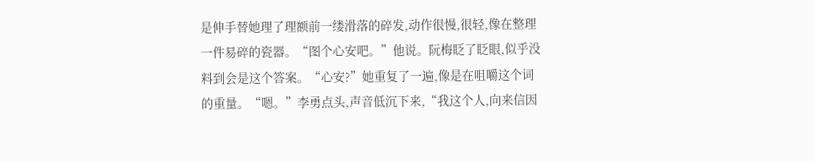是伸手替她理了理额前一缕滑落的碎发,动作很慢,很轻,像在整理一件易碎的瓷器。“图个心安吧。”他说。阮梅眨了眨眼,似乎没料到会是这个答案。“心安?”她重复了一遍,像是在咀嚼这个词的重量。“嗯。”李勇点头,声音低沉下来,“我这个人,向来信因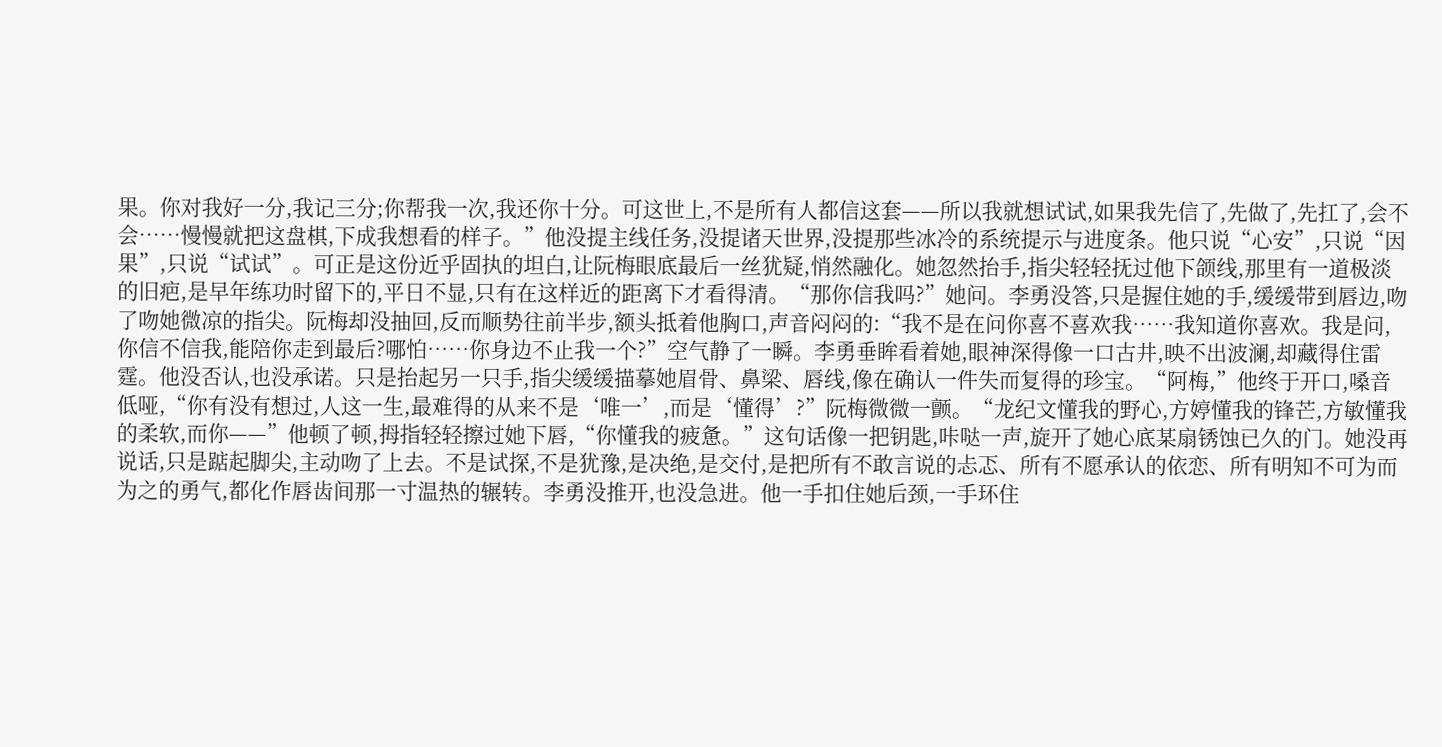果。你对我好一分,我记三分;你帮我一次,我还你十分。可这世上,不是所有人都信这套——所以我就想试试,如果我先信了,先做了,先扛了,会不会……慢慢就把这盘棋,下成我想看的样子。”他没提主线任务,没提诸天世界,没提那些冰冷的系统提示与进度条。他只说“心安”,只说“因果”,只说“试试”。可正是这份近乎固执的坦白,让阮梅眼底最后一丝犹疑,悄然融化。她忽然抬手,指尖轻轻抚过他下颌线,那里有一道极淡的旧疤,是早年练功时留下的,平日不显,只有在这样近的距离下才看得清。“那你信我吗?”她问。李勇没答,只是握住她的手,缓缓带到唇边,吻了吻她微凉的指尖。阮梅却没抽回,反而顺势往前半步,额头抵着他胸口,声音闷闷的:“我不是在问你喜不喜欢我……我知道你喜欢。我是问,你信不信我,能陪你走到最后?哪怕……你身边不止我一个?”空气静了一瞬。李勇垂眸看着她,眼神深得像一口古井,映不出波澜,却藏得住雷霆。他没否认,也没承诺。只是抬起另一只手,指尖缓缓描摹她眉骨、鼻梁、唇线,像在确认一件失而复得的珍宝。“阿梅,”他终于开口,嗓音低哑,“你有没有想过,人这一生,最难得的从来不是‘唯一’,而是‘懂得’?”阮梅微微一颤。“龙纪文懂我的野心,方婷懂我的锋芒,方敏懂我的柔软,而你——”他顿了顿,拇指轻轻擦过她下唇,“你懂我的疲惫。”这句话像一把钥匙,咔哒一声,旋开了她心底某扇锈蚀已久的门。她没再说话,只是踮起脚尖,主动吻了上去。不是试探,不是犹豫,是决绝,是交付,是把所有不敢言说的忐忑、所有不愿承认的依恋、所有明知不可为而为之的勇气,都化作唇齿间那一寸温热的辗转。李勇没推开,也没急进。他一手扣住她后颈,一手环住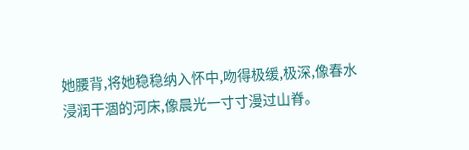她腰背,将她稳稳纳入怀中,吻得极缓,极深,像春水浸润干涸的河床,像晨光一寸寸漫过山脊。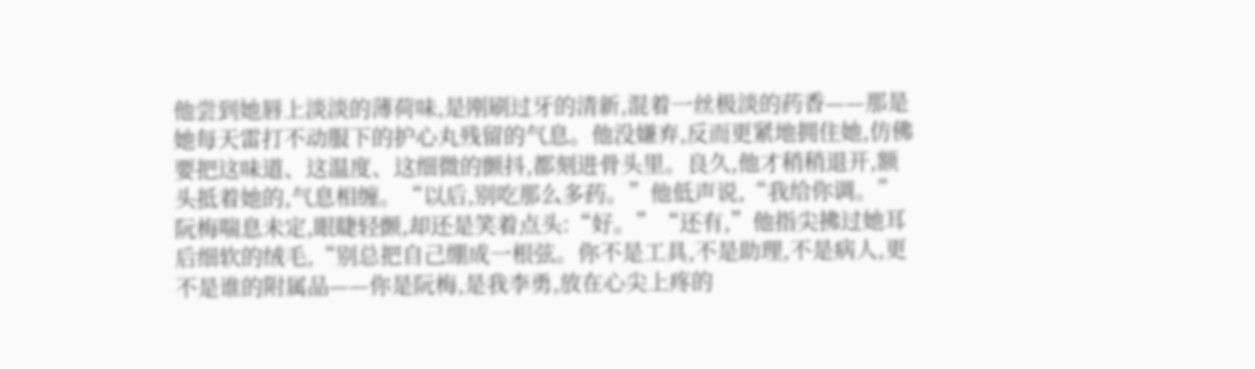他尝到她唇上淡淡的薄荷味,是刚刷过牙的清新,混着一丝极淡的药香——那是她每天雷打不动服下的护心丸残留的气息。他没嫌弃,反而更紧地拥住她,仿佛要把这味道、这温度、这细微的颤抖,都刻进骨头里。良久,他才稍稍退开,额头抵着她的,气息相缠。“以后,别吃那么多药。”他低声说,“我给你调。”阮梅喘息未定,眼睫轻颤,却还是笑着点头:“好。”“还有,”他指尖拂过她耳后细软的绒毛,“别总把自己绷成一根弦。你不是工具,不是助理,不是病人,更不是谁的附属品——你是阮梅,是我李勇,放在心尖上疼的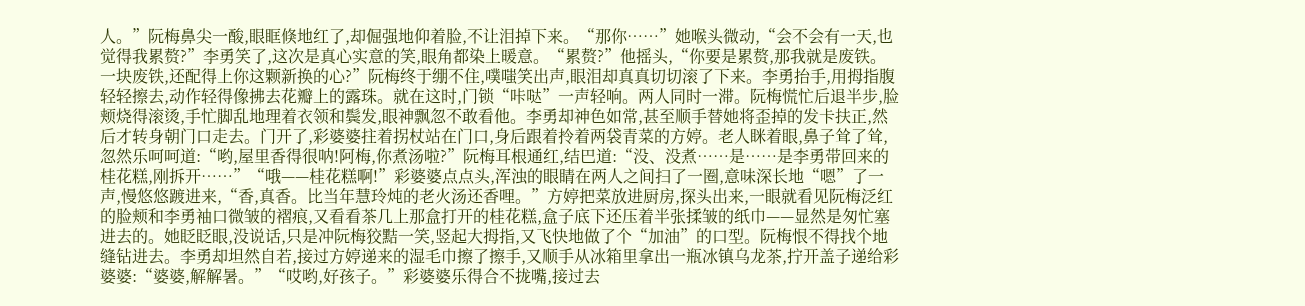人。”阮梅鼻尖一酸,眼眶倏地红了,却倔强地仰着脸,不让泪掉下来。“那你……”她喉头微动,“会不会有一天,也觉得我累赘?”李勇笑了,这次是真心实意的笑,眼角都染上暖意。“累赘?”他摇头,“你要是累赘,那我就是废铁。一块废铁,还配得上你这颗新换的心?”阮梅终于绷不住,噗嗤笑出声,眼泪却真真切切滚了下来。李勇抬手,用拇指腹轻轻擦去,动作轻得像拂去花瓣上的露珠。就在这时,门锁“咔哒”一声轻响。两人同时一滞。阮梅慌忙后退半步,脸颊烧得滚烫,手忙脚乱地理着衣领和鬓发,眼神飘忽不敢看他。李勇却神色如常,甚至顺手替她将歪掉的发卡扶正,然后才转身朝门口走去。门开了,彩婆婆拄着拐杖站在门口,身后跟着拎着两袋青菜的方婷。老人眯着眼,鼻子耸了耸,忽然乐呵呵道:“哟,屋里香得很呐!阿梅,你煮汤啦?”阮梅耳根通红,结巴道:“没、没煮……是……是李勇带回来的桂花糕,刚拆开……”“哦——桂花糕啊!”彩婆婆点点头,浑浊的眼睛在两人之间扫了一圈,意味深长地“嗯”了一声,慢悠悠踱进来,“香,真香。比当年慧玲炖的老火汤还香哩。”方婷把菜放进厨房,探头出来,一眼就看见阮梅泛红的脸颊和李勇袖口微皱的褶痕,又看看茶几上那盒打开的桂花糕,盒子底下还压着半张揉皱的纸巾——显然是匆忙塞进去的。她眨眨眼,没说话,只是冲阮梅狡黠一笑,竖起大拇指,又飞快地做了个“加油”的口型。阮梅恨不得找个地缝钻进去。李勇却坦然自若,接过方婷递来的湿毛巾擦了擦手,又顺手从冰箱里拿出一瓶冰镇乌龙茶,拧开盖子递给彩婆婆:“婆婆,解解暑。”“哎哟,好孩子。”彩婆婆乐得合不拢嘴,接过去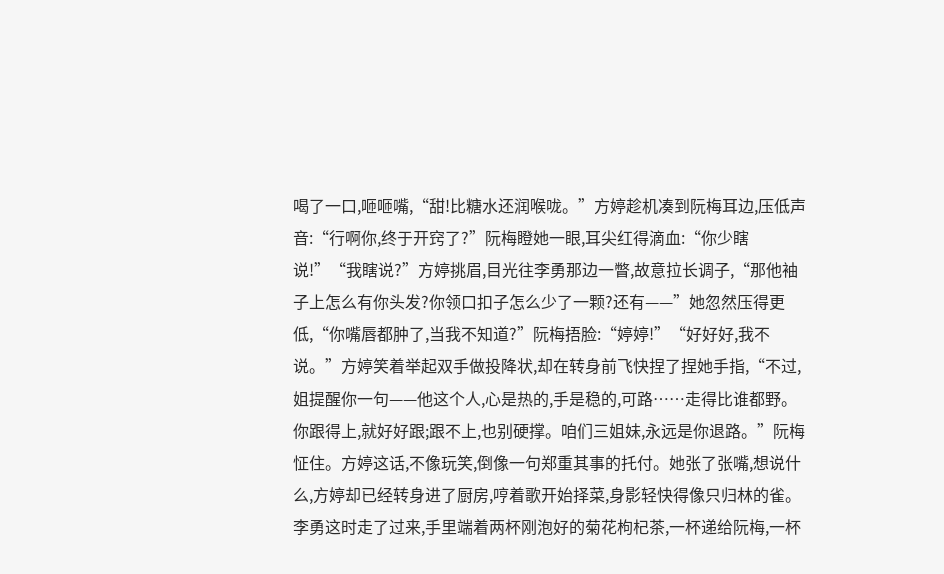喝了一口,咂咂嘴,“甜!比糖水还润喉咙。”方婷趁机凑到阮梅耳边,压低声音:“行啊你,终于开窍了?”阮梅瞪她一眼,耳尖红得滴血:“你少瞎说!”“我瞎说?”方婷挑眉,目光往李勇那边一瞥,故意拉长调子,“那他袖子上怎么有你头发?你领口扣子怎么少了一颗?还有——”她忽然压得更低,“你嘴唇都肿了,当我不知道?”阮梅捂脸:“婷婷!”“好好好,我不说。”方婷笑着举起双手做投降状,却在转身前飞快捏了捏她手指,“不过,姐提醒你一句——他这个人,心是热的,手是稳的,可路……走得比谁都野。你跟得上,就好好跟;跟不上,也别硬撑。咱们三姐妹,永远是你退路。”阮梅怔住。方婷这话,不像玩笑,倒像一句郑重其事的托付。她张了张嘴,想说什么,方婷却已经转身进了厨房,哼着歌开始择菜,身影轻快得像只归林的雀。李勇这时走了过来,手里端着两杯刚泡好的菊花枸杞茶,一杯递给阮梅,一杯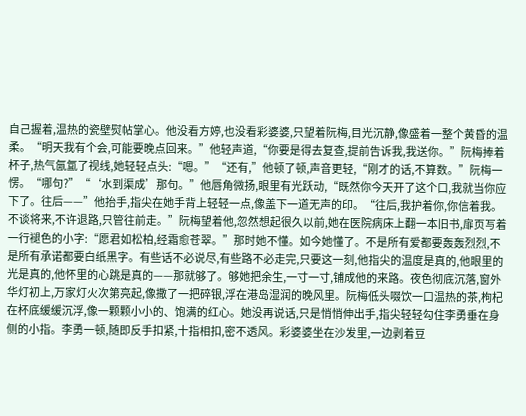自己握着,温热的瓷壁熨帖掌心。他没看方婷,也没看彩婆婆,只望着阮梅,目光沉静,像盛着一整个黄昏的温柔。“明天我有个会,可能要晚点回来。”他轻声道,“你要是得去复查,提前告诉我,我送你。”阮梅捧着杯子,热气氤氲了视线,她轻轻点头:“嗯。”“还有,”他顿了顿,声音更轻,“刚才的话,不算数。”阮梅一愣。“哪句?”“‘水到渠成’那句。”他唇角微扬,眼里有光跃动,“既然你今天开了这个口,我就当你应下了。往后——”他抬手,指尖在她手背上轻轻一点,像盖下一道无声的印。“往后,我护着你,你信着我。不谈将来,不许退路,只管往前走。”阮梅望着他,忽然想起很久以前,她在医院病床上翻一本旧书,扉页写着一行褪色的小字:“愿君如松柏,经霜愈苍翠。”那时她不懂。如今她懂了。不是所有爱都要轰轰烈烈,不是所有承诺都要白纸黑字。有些话不必说尽,有些路不必走完,只要这一刻,他指尖的温度是真的,他眼里的光是真的,他怀里的心跳是真的——那就够了。够她把余生,一寸一寸,铺成他的来路。夜色彻底沉落,窗外华灯初上,万家灯火次第亮起,像撒了一把碎银,浮在港岛湿润的晚风里。阮梅低头啜饮一口温热的茶,枸杞在杯底缓缓沉浮,像一颗颗小小的、饱满的红心。她没再说话,只是悄悄伸出手,指尖轻轻勾住李勇垂在身侧的小指。李勇一顿,随即反手扣紧,十指相扣,密不透风。彩婆婆坐在沙发里,一边剥着豆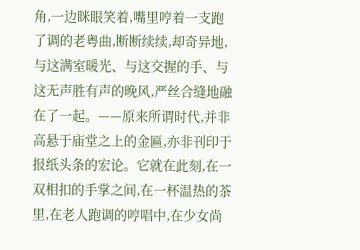角,一边眯眼笑着,嘴里哼着一支跑了调的老粤曲,断断续续,却奇异地,与这满室暖光、与这交握的手、与这无声胜有声的晚风,严丝合缝地融在了一起。——原来所谓时代,并非高悬于庙堂之上的金匾,亦非刊印于报纸头条的宏论。它就在此刻,在一双相扣的手掌之间,在一杯温热的茶里,在老人跑调的哼唱中,在少女尚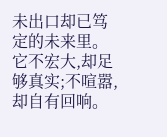未出口却已笃定的未来里。它不宏大,却足够真实;不喧嚣,却自有回响。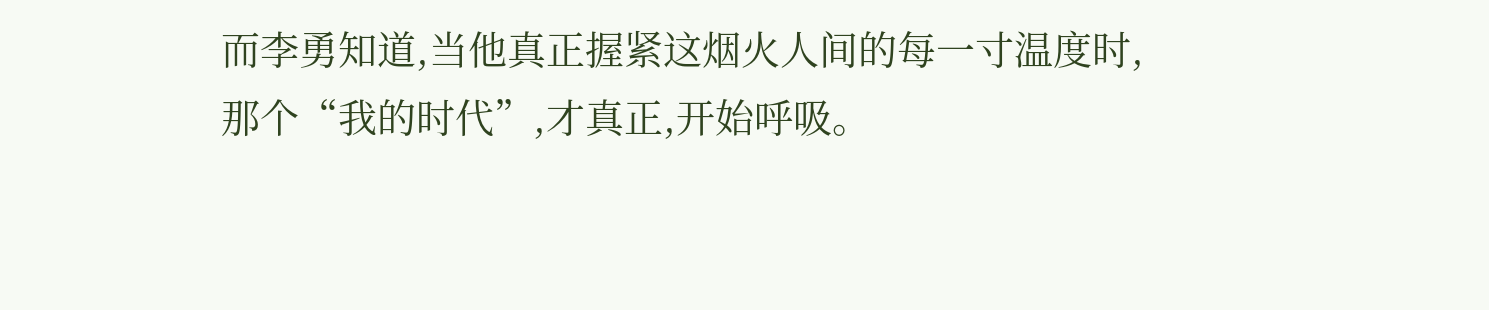而李勇知道,当他真正握紧这烟火人间的每一寸温度时,那个“我的时代”,才真正,开始呼吸。